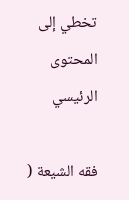تخطي إلى المحتوى الرئيسي

فقه الشيعة (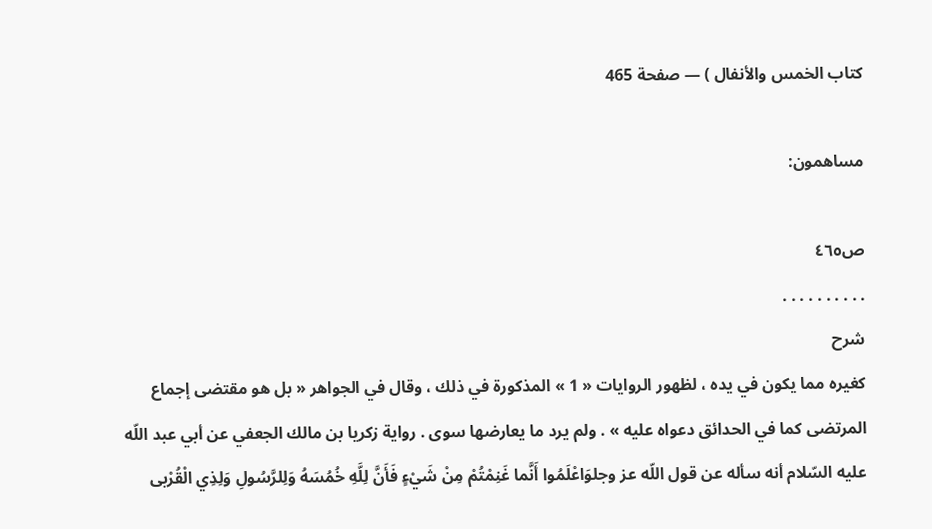كتاب الخمس والأنفال ) — صفحة 465

مساهمون:

ص٤٦٥
. . . . . . . . . .
شرح
كغيره مما يكون في يده ، لظهور الروايات « 1 » المذكورة في ذلك ، وقال في الجواهر « بل هو مقتضى إجماع المرتضى كما في الحدائق دعواه عليه » . ولم يرد ما يعارضها سوى . رواية زكريا بن مالك الجعفي عن أبي عبد اللّه عليه السّلام أنه سأله عن قول اللّه عز وجلوَاعْلَمُوا أَنَّما غَنِمْتُمْ مِنْ شَيْءٍ فَأَنَّ لِلَّهِ خُمُسَهُ وَلِلرَّسُولِ وَلِذِي الْقُرْبى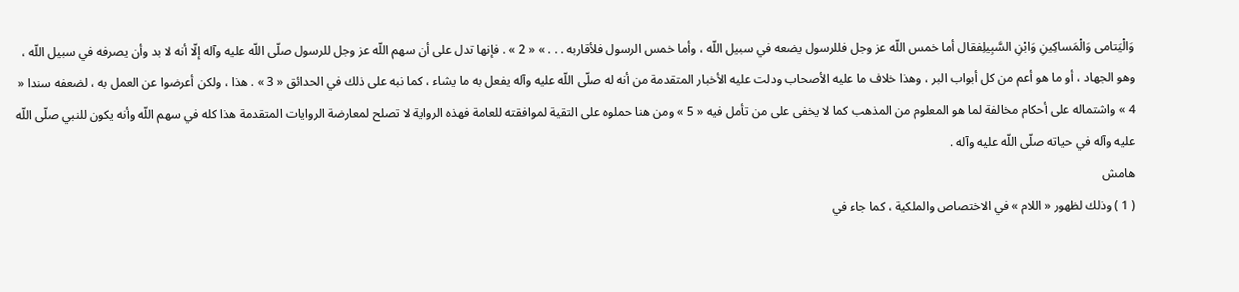وَالْيَتامى وَالْمَساكِينِ وَابْنِ السَّبِيلِفقال أما خمس اللّه عز وجل فللرسول يضعه في سبيل اللّه ، وأما خمس الرسول فلأقاربه . . . » « 2 » . فإنها تدل على أن سهم اللّه عز وجل للرسول صلّى اللّه عليه وآله إلّا أنه لا بد وأن يصرفه في سبيل اللّه ، وهو الجهاد ، أو ما هو أعم من كل أبواب البر ، وهذا خلاف ما عليه الأصحاب ودلت عليه الأخبار المتقدمة من أنه له صلّى اللّه عليه وآله يفعل به ما يشاء ، كما نبه على ذلك في الحدائق « 3 » . هذا ، ولكن أعرضوا عن العمل به ، لضعفه سندا « 4 » واشتماله على أحكام مخالفة لما هو المعلوم من المذهب كما لا يخفى على من تأمل فيه « 5 » ومن هنا حملوه على التقية لموافقته للعامة فهذه الرواية لا تصلح لمعارضة الروايات المتقدمة هذا كله في سهم اللّه وأنه يكون للنبي صلّى اللّه عليه وآله في حياته صلّى اللّه عليه وآله .
هامش
( 1 ) وذلك لظهور « اللام » في الاختصاص والملكية ، كما جاء في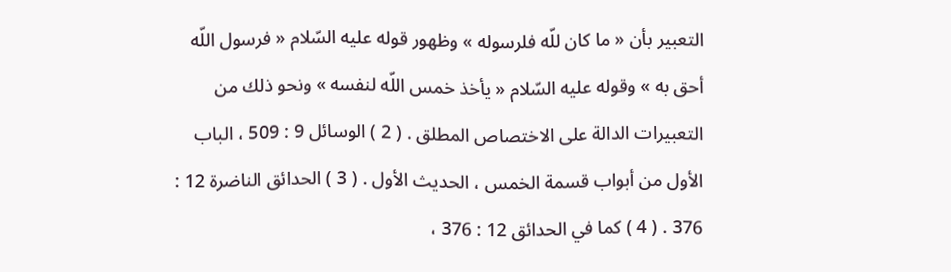التعبير بأن « ما كان للّه فلرسوله » وظهور قوله عليه السّلام « فرسول اللّه أحق به » وقوله عليه السّلام « يأخذ خمس اللّه لنفسه » ونحو ذلك من التعبيرات الدالة على الاختصاص المطلق . ( 2 ) الوسائل 9 : 509 ، الباب الأول من أبواب قسمة الخمس ، الحديث الأول . ( 3 ) الحدائق الناضرة 12 : 376 . ( 4 ) كما في الحدائق 12 : 376 ،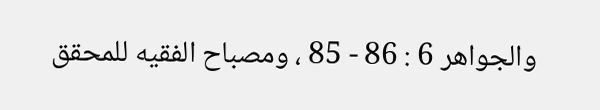والجواهر 6 : 86 - 85 ، ومصباح الفقيه للمحقق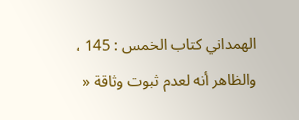الهمداني كتاب الخمس : 145 ، والظاهر أنه لعدم ثبوت وثاقة «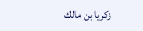زكريا بن مالك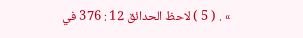» . ( 5 ) لاحظ الحدائق 12 : 376 في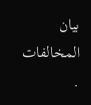بيان المخالفات .